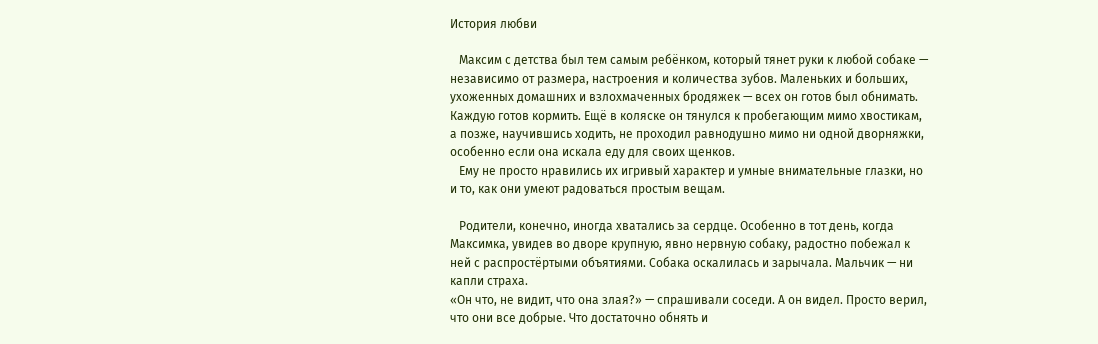История любви

   Максим с детства был тем самым ребёнком, который тянет руки к любой собаке — независимо от размера, настроения и количества зубов. Маленьких и больших, ухоженных домашних и взлохмаченных бродяжек — всех он готов был обнимать. Каждую готов кормить. Ещё в коляске он тянулся к пробегающим мимо хвостикам, а позже, научившись ходить, не проходил равнодушно мимо ни одной дворняжки, особенно если она искала еду для своих щенков.
   Ему не просто нравились их игривый характер и умные внимательные глазки, но и то, как они умеют радоваться простым вещам.

   Родители, конечно, иногда хватались за сердце. Особенно в тот день, когда Максимка, увидев во дворе крупную, явно нервную собаку, радостно побежал к ней с распростёртыми объятиями. Собака оскалилась и зарычала. Мальчик — ни капли страха.
«Он что, не видит, что она злая?» — спрашивали соседи. А он видел. Просто верил, что они все добрые. Что достаточно обнять и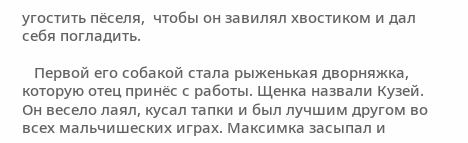угостить пёселя,  чтобы он завилял хвостиком и дал себя погладить.

   Первой его собакой стала рыженькая дворняжка, которую отец принёс с работы. Щенка назвали Кузей. Он весело лаял, кусал тапки и был лучшим другом во всех мальчишеских играх. Максимка засыпал и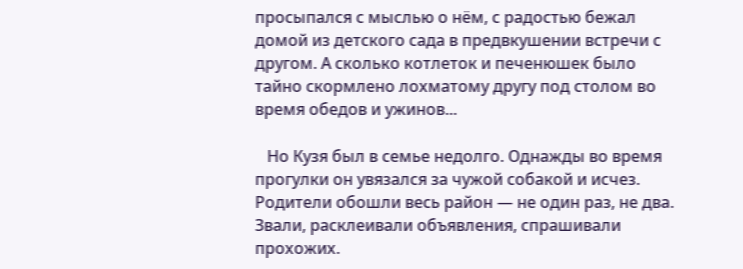просыпался с мыслью о нём, с радостью бежал домой из детского сада в предвкушении встречи с другом. А сколько котлеток и печенюшек было тайно скормлено лохматому другу под столом во время обедов и ужинов...

   Но Кузя был в семье недолго. Однажды во время прогулки он увязался за чужой собакой и исчез. Родители обошли весь район — не один раз, не два. Звали, расклеивали объявления, спрашивали прохожих.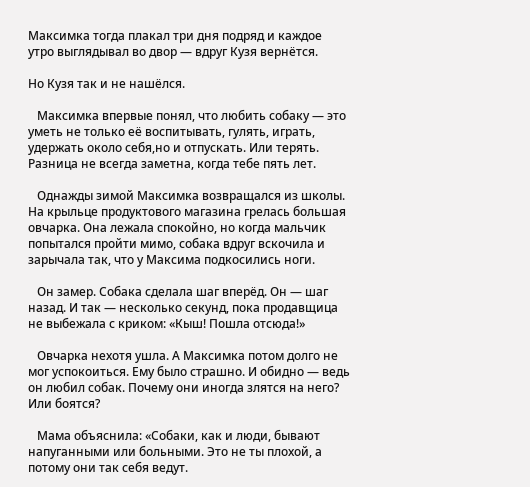Максимка тогда плакал три дня подряд и каждое утро выглядывал во двор — вдруг Кузя вернётся.

Но Кузя так и не нашёлся.

   Максимка впервые понял, что любить собаку — это уметь не только её воспитывать, гулять, играть, удержать около себя,но и отпускать. Или терять. Разница не всегда заметна, когда тебе пять лет.

   Однажды зимой Максимка возвращался из школы. На крыльце продуктового магазина грелась большая овчарка. Она лежала спокойно, но когда мальчик попытался пройти мимо, собака вдруг вскочила и зарычала так, что у Максима подкосились ноги.

   Он замер. Собака сделала шаг вперёд. Он — шаг назад. И так — несколько секунд, пока продавщица не выбежала с криком: «Кыш! Пошла отсюда!»

   Овчарка нехотя ушла. А Максимка потом долго не мог успокоиться. Ему было страшно. И обидно — ведь он любил собак. Почему они иногда злятся на него? Или боятся?

   Мама объяснила: «Собаки, как и люди, бывают напуганными или больными. Это не ты плохой, а потому они так себя ведут.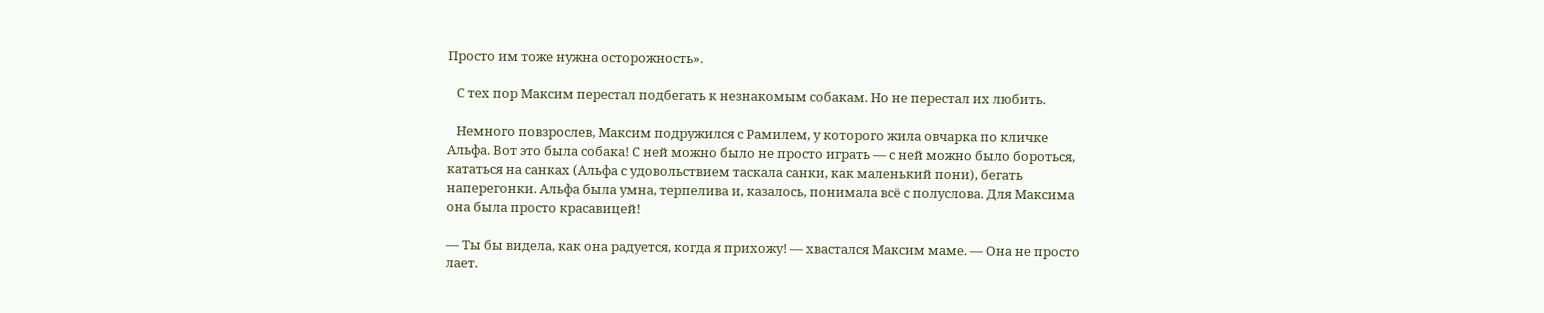Просто им тоже нужна осторожность».

   С тех пор Максим перестал подбегать к незнакомым собакам. Но не перестал их любить.

   Немного повзрослев, Максим подружился с Рамилем, у которого жила овчарка по кличке Альфа. Вот это была собака! С ней можно было не просто играть — с ней можно было бороться, кататься на санках (Альфа с удовольствием таскала санки, как маленький пони), бегать наперегонки. Альфа была умна, терпелива и, казалось, понимала всё с полуслова. Для Максима она была просто красавицей!

— Ты бы видела, как она радуется, когда я прихожу! — хвастался Максим маме. — Она не просто лает.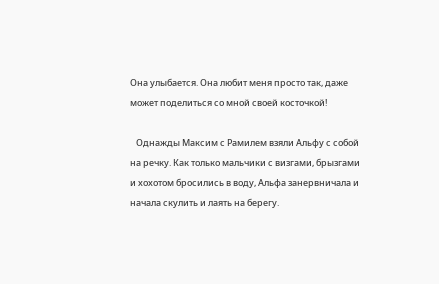Она улыбается. Она любит меня просто так, даже может поделиться со мной своей косточкой!

   Однажды Максим с Рамилем взяли Альфу с собой на речку. Как только мальчики с визгами, брызгами и хохотом бросились в воду, Альфа занервничала и начала скулить и лаять на берегу.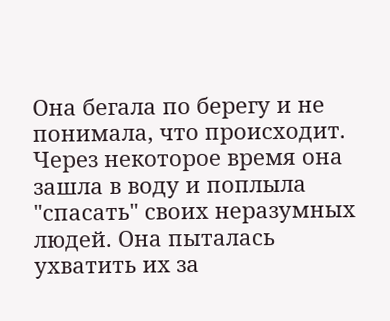Она бегала по берегу и не понимала, что происходит. Через некоторое время она зашла в воду и поплыла "спасать" своих неразумных людей. Она пыталась ухватить их за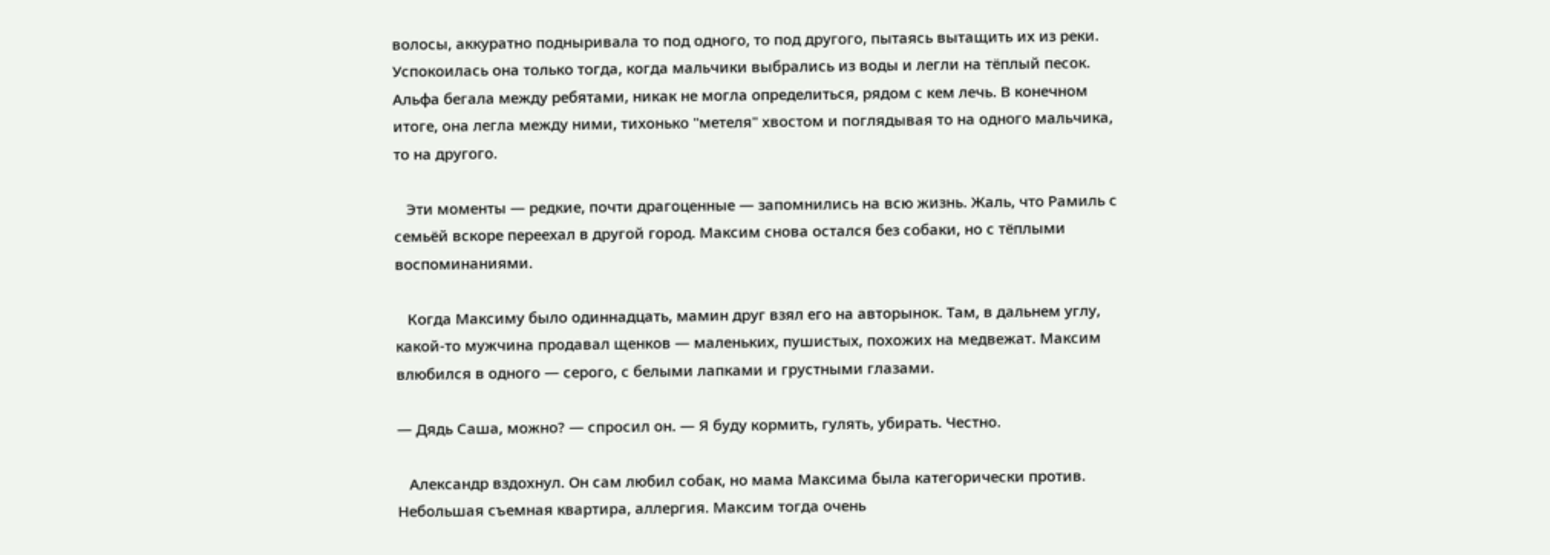волосы, аккуратно подныривала то под одного, то под другого, пытаясь вытащить их из реки. Успокоилась она только тогда, когда мальчики выбрались из воды и легли на тёплый песок. Альфа бегала между ребятами, никак не могла определиться, рядом с кем лечь. В конечном итоге, она легла между ними, тихонько "метеля" хвостом и поглядывая то на одного мальчика, то на другого.

   Эти моменты — редкие, почти драгоценные — запомнились на всю жизнь. Жаль, что Рамиль с семьёй вскоре переехал в другой город. Максим снова остался без собаки, но с тёплыми воспоминаниями.

   Когда Максиму было одиннадцать, мамин друг взял его на авторынок. Там, в дальнем углу, какой-то мужчина продавал щенков — маленьких, пушистых, похожих на медвежат. Максим влюбился в одного — серого, с белыми лапками и грустными глазами.

— Дядь Саша, можно? — спросил он. — Я буду кормить, гулять, убирать. Честно.

   Александр вздохнул. Он сам любил собак, но мама Максима была категорически против. Небольшая съемная квартира, аллергия. Максим тогда очень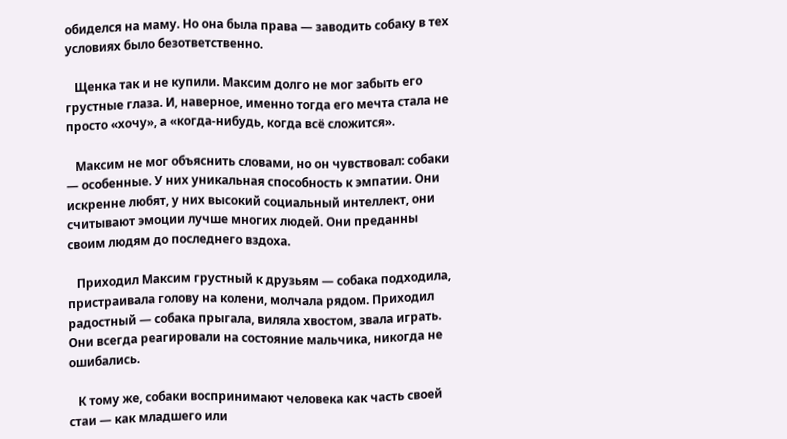обиделся на маму. Но она была права — заводить собаку в тех условиях было безответственно.

   Щенка так и не купили. Максим долго не мог забыть его грустные глаза. И, наверное, именно тогда его мечта стала не просто «хочу», а «когда-нибудь, когда всё сложится».

   Максим не мог объяснить словами, но он чувствовал: собаки — особенные. У них уникальная способность к эмпатии. Они искренне любят, у них высокий социальный интеллект, они считывают эмоции лучше многих людей. Они преданны своим людям до последнего вздоха.

   Приходил Максим грустный к друзьям — собака подходила, пристраивала голову на колени, молчала рядом. Приходил радостный — собака прыгала, виляла хвостом, звала играть. Они всегда реагировали на состояние мальчика, никогда не ошибались.

   К тому же, собаки воспринимают человека как часть своей стаи — как младшего или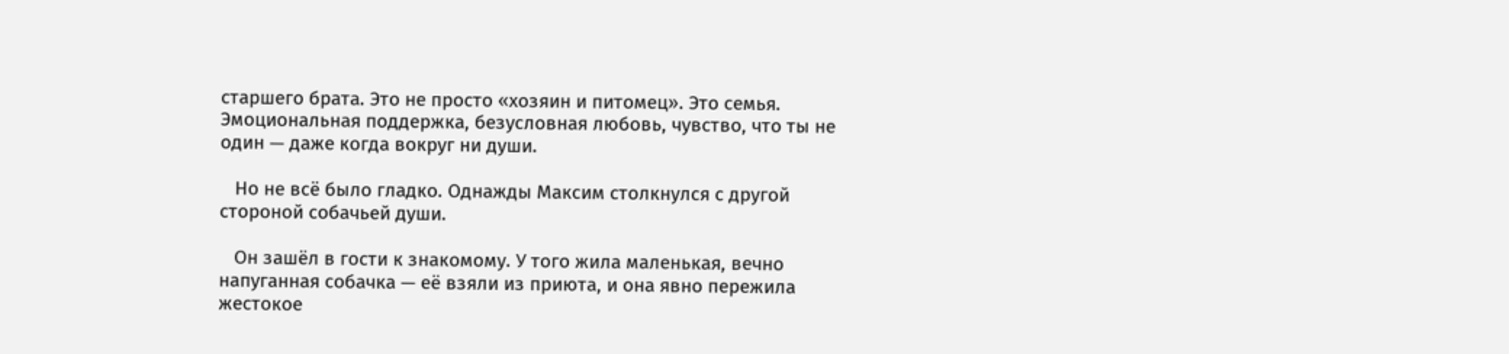старшего брата. Это не просто «хозяин и питомец». Это семья. Эмоциональная поддержка, безусловная любовь, чувство, что ты не один — даже когда вокруг ни души.

   Но не всё было гладко. Однажды Максим столкнулся с другой стороной собачьей души.

   Он зашёл в гости к знакомому. У того жила маленькая, вечно напуганная собачка — её взяли из приюта, и она явно пережила жестокое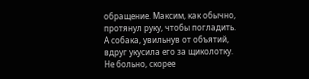обращение. Максим, как обычно, протянул руку, чтобы погладить. А собака, увильнув от объятий, вдруг укусила его за щиколотку. Не больно, скорее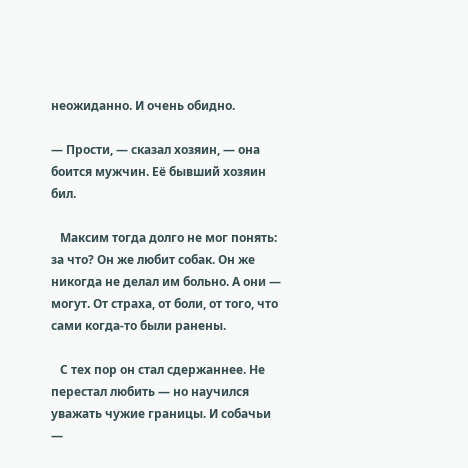неожиданно. И очень обидно.

— Прости, — сказал хозяин, — она боится мужчин. Её бывший хозяин бил.

   Максим тогда долго не мог понять: за что? Он же любит собак. Он же никогда не делал им больно. А они — могут. От страха, от боли, от того, что сами когда-то были ранены.

   С тех пор он стал сдержаннее. Не перестал любить — но научился уважать чужие границы. И собачьи —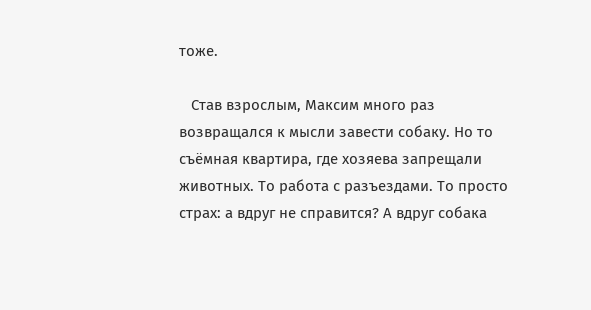тоже.

   Став взрослым, Максим много раз возвращался к мысли завести собаку. Но то съёмная квартира, где хозяева запрещали животных. То работа с разъездами. То просто страх: а вдруг не справится? А вдруг собака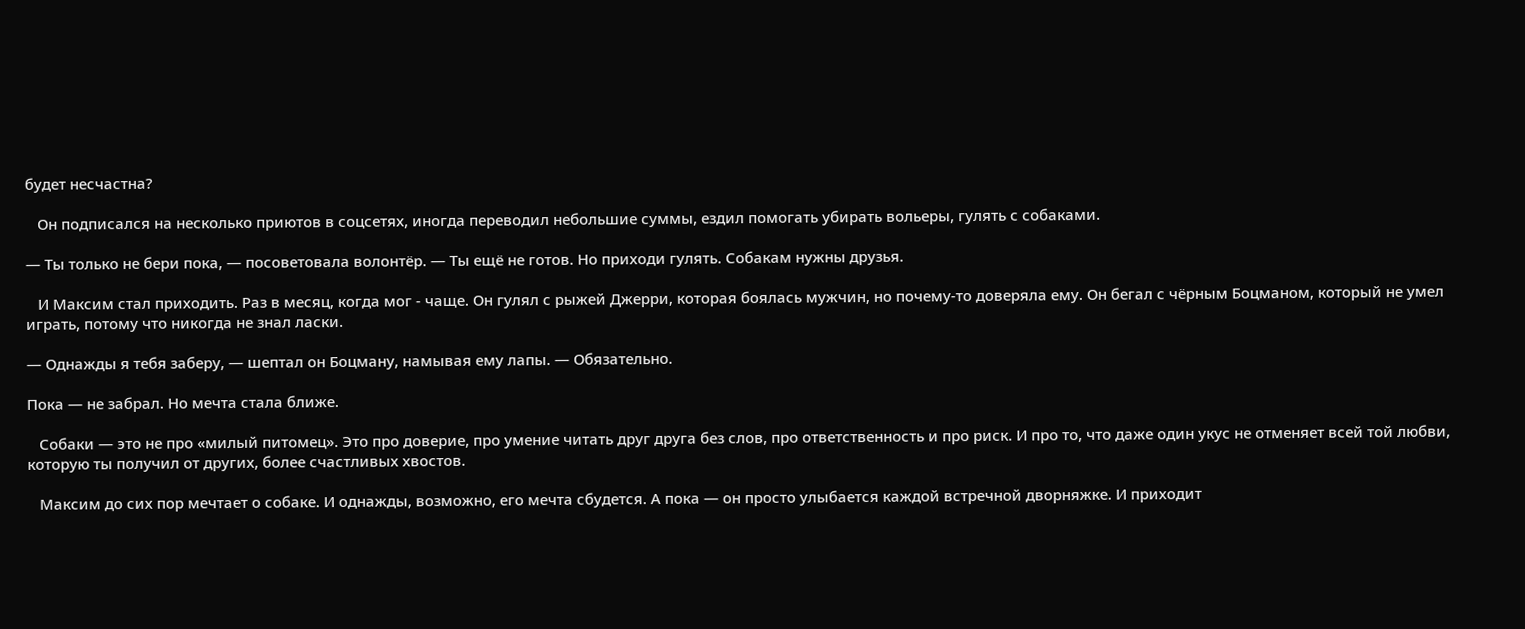будет несчастна?

   Он подписался на несколько приютов в соцсетях, иногда переводил небольшие суммы, ездил помогать убирать вольеры, гулять с собаками.

— Ты только не бери пока, — посоветовала волонтёр. — Ты ещё не готов. Но приходи гулять. Собакам нужны друзья.

   И Максим стал приходить. Раз в месяц, когда мог - чаще. Он гулял с рыжей Джерри, которая боялась мужчин, но почему-то доверяла ему. Он бегал с чёрным Боцманом, который не умел играть, потому что никогда не знал ласки.

— Однажды я тебя заберу, — шептал он Боцману, намывая ему лапы. — Обязательно.

Пока — не забрал. Но мечта стала ближе.

   Собаки — это не про «милый питомец». Это про доверие, про умение читать друг друга без слов, про ответственность и про риск. И про то, что даже один укус не отменяет всей той любви, которую ты получил от других, более счастливых хвостов.

   Максим до сих пор мечтает о собаке. И однажды, возможно, его мечта сбудется. А пока — он просто улыбается каждой встречной дворняжке. И приходит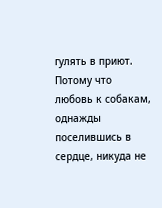гулять в приют. Потому что любовь к собакам, однажды поселившись в сердце, никуда не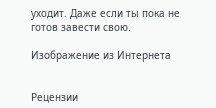уходит. Даже если ты пока не готов завести свою.

Изображение из Интернета


Рецензии